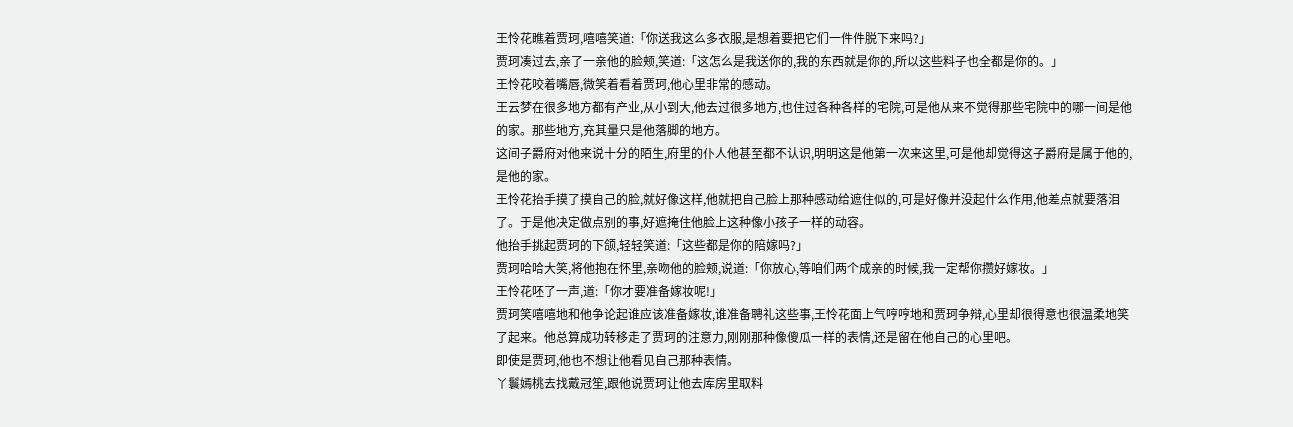王怜花瞧着贾珂,嘻嘻笑道:「你送我这么多衣服,是想着要把它们一件件脱下来吗?」
贾珂凑过去,亲了一亲他的脸颊,笑道:「这怎么是我送你的,我的东西就是你的,所以这些料子也全都是你的。」
王怜花咬着嘴唇,微笑着看着贾珂,他心里非常的感动。
王云梦在很多地方都有产业,从小到大,他去过很多地方,也住过各种各样的宅院,可是他从来不觉得那些宅院中的哪一间是他的家。那些地方,充其量只是他落脚的地方。
这间子爵府对他来说十分的陌生,府里的仆人他甚至都不认识,明明这是他第一次来这里,可是他却觉得这子爵府是属于他的,是他的家。
王怜花抬手摸了摸自己的脸,就好像这样,他就把自己脸上那种感动给遮住似的,可是好像并没起什么作用,他差点就要落泪了。于是他决定做点别的事,好遮掩住他脸上这种像小孩子一样的动容。
他抬手挑起贾珂的下颌,轻轻笑道:「这些都是你的陪嫁吗?」
贾珂哈哈大笑,将他抱在怀里,亲吻他的脸颊,说道:「你放心,等咱们两个成亲的时候,我一定帮你攒好嫁妆。」
王怜花呸了一声,道:「你才要准备嫁妆呢!」
贾珂笑嘻嘻地和他争论起谁应该准备嫁妆,谁准备聘礼这些事,王怜花面上气哼哼地和贾珂争辩,心里却很得意也很温柔地笑了起来。他总算成功转移走了贾珂的注意力,刚刚那种像傻瓜一样的表情,还是留在他自己的心里吧。
即使是贾珂,他也不想让他看见自己那种表情。
丫鬟嫣桃去找戴冠笙,跟他说贾珂让他去库房里取料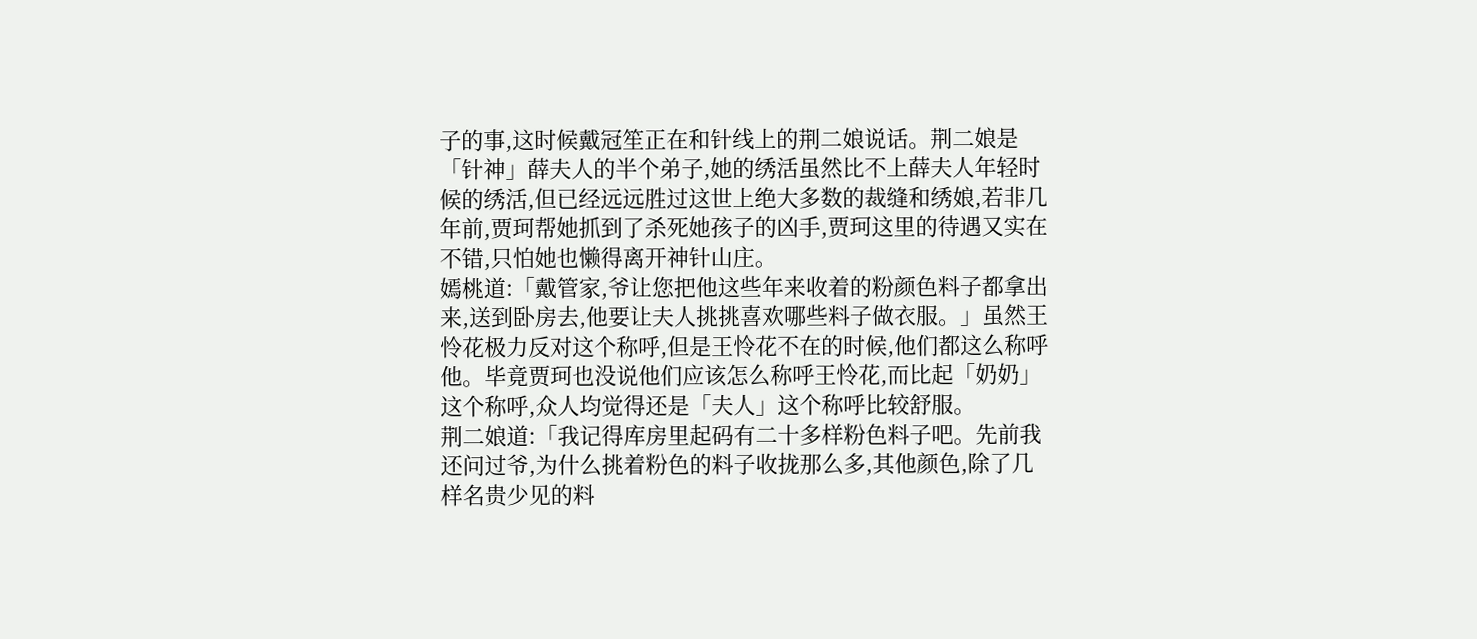子的事,这时候戴冠笙正在和针线上的荆二娘说话。荆二娘是「针神」薛夫人的半个弟子,她的绣活虽然比不上薛夫人年轻时候的绣活,但已经远远胜过这世上绝大多数的裁缝和绣娘,若非几年前,贾珂帮她抓到了杀死她孩子的凶手,贾珂这里的待遇又实在不错,只怕她也懒得离开神针山庄。
嫣桃道:「戴管家,爷让您把他这些年来收着的粉颜色料子都拿出来,送到卧房去,他要让夫人挑挑喜欢哪些料子做衣服。」虽然王怜花极力反对这个称呼,但是王怜花不在的时候,他们都这么称呼他。毕竟贾珂也没说他们应该怎么称呼王怜花,而比起「奶奶」这个称呼,众人均觉得还是「夫人」这个称呼比较舒服。
荆二娘道:「我记得库房里起码有二十多样粉色料子吧。先前我还问过爷,为什么挑着粉色的料子收拢那么多,其他颜色,除了几样名贵少见的料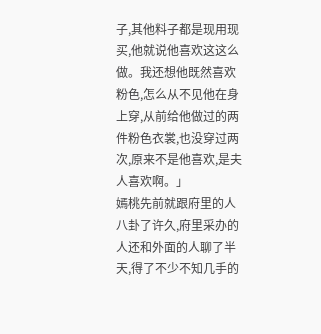子,其他料子都是现用现买,他就说他喜欢这这么做。我还想他既然喜欢粉色,怎么从不见他在身上穿,从前给他做过的两件粉色衣裳,也没穿过两次,原来不是他喜欢,是夫人喜欢啊。」
嫣桃先前就跟府里的人八卦了许久,府里采办的人还和外面的人聊了半天,得了不少不知几手的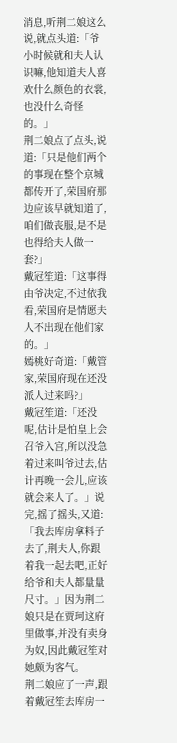消息,听荆二娘这么说,就点头道:「爷小时候就和夫人认识嘛,他知道夫人喜欢什么颜色的衣裳,也没什么奇怪的。」
荆二娘点了点头,说道:「只是他们两个的事现在整个京城都传开了,荣国府那边应该早就知道了,咱们做丧服,是不是也得给夫人做一套?」
戴冠笙道:「这事得由爷决定,不过依我看,荣国府是情愿夫人不出现在他们家的。」
嫣桃好奇道:「戴管家,荣国府现在还没派人过来吗?」
戴冠笙道:「还没呢,估计是怕皇上会召爷入宫,所以没急着过来叫爷过去,估计再晚一会儿,应该就会来人了。」说完,摇了摇头,又道:「我去库房拿料子去了,荆夫人,你跟着我一起去吧,正好给爷和夫人都量量尺寸。」因为荆二娘只是在贾珂这府里做事,并没有卖身为奴,因此戴冠笙对她颇为客气。
荆二娘应了一声,跟着戴冠笙去库房一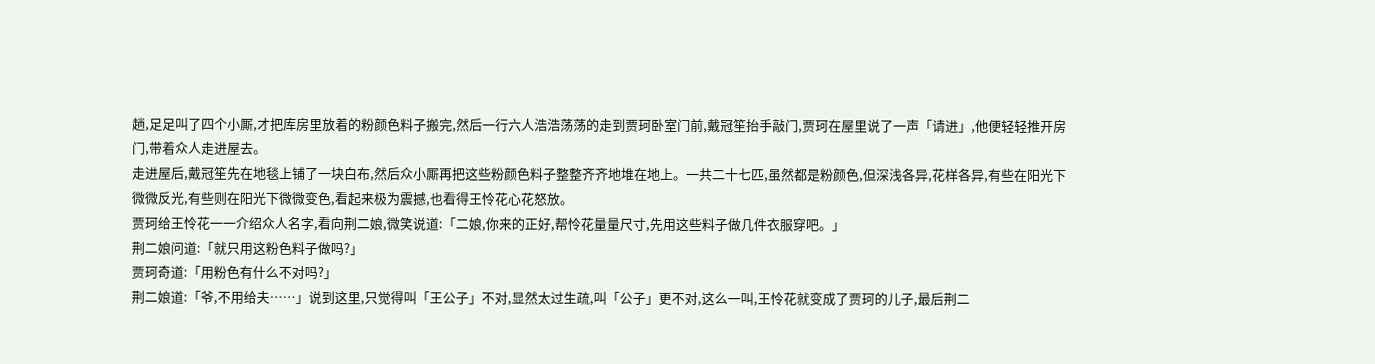趟,足足叫了四个小厮,才把库房里放着的粉颜色料子搬完,然后一行六人浩浩荡荡的走到贾珂卧室门前,戴冠笙抬手敲门,贾珂在屋里说了一声「请进」,他便轻轻推开房门,带着众人走进屋去。
走进屋后,戴冠笙先在地毯上铺了一块白布,然后众小厮再把这些粉颜色料子整整齐齐地堆在地上。一共二十七匹,虽然都是粉颜色,但深浅各异,花样各异,有些在阳光下微微反光,有些则在阳光下微微变色,看起来极为震撼,也看得王怜花心花怒放。
贾珂给王怜花一一介绍众人名字,看向荆二娘,微笑说道:「二娘,你来的正好,帮怜花量量尺寸,先用这些料子做几件衣服穿吧。」
荆二娘问道:「就只用这粉色料子做吗?」
贾珂奇道:「用粉色有什么不对吗?」
荆二娘道:「爷,不用给夫……」说到这里,只觉得叫「王公子」不对,显然太过生疏,叫「公子」更不对,这么一叫,王怜花就变成了贾珂的儿子,最后荆二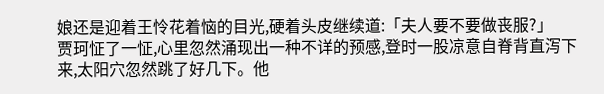娘还是迎着王怜花着恼的目光,硬着头皮继续道:「夫人要不要做丧服?」
贾珂怔了一怔,心里忽然涌现出一种不详的预感,登时一股凉意自脊背直泻下来,太阳穴忽然跳了好几下。他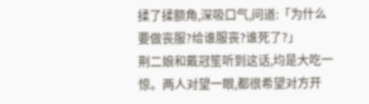揉了揉额角,深吸口气,问道:「为什么要做丧服?给谁服丧?谁死了?」
荆二娘和戴冠笙听到这话,均是大吃一惊。两人对望一眼,都很希望对方开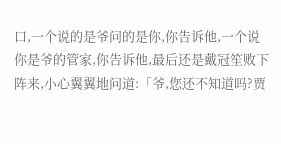口,一个说的是爷问的是你,你告诉他,一个说你是爷的管家,你告诉他,最后还是戴冠笙败下阵来,小心翼翼地问道:「爷,您还不知道吗?贾